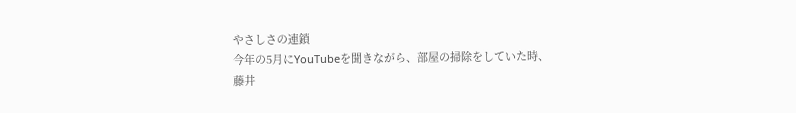やさしさの連鎖
今年の5月にYouTubeを聞きながら、部屋の掃除をしていた時、
藤井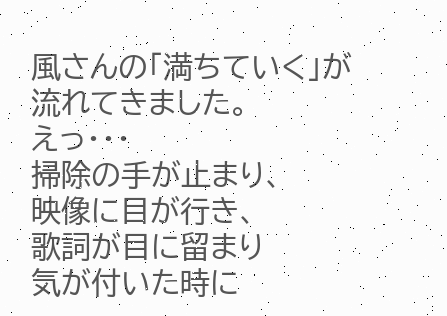風さんの「満ちていく」が流れてきました。
えっ・・・
掃除の手が止まり、
映像に目が行き、
歌詞が目に留まり
気が付いた時に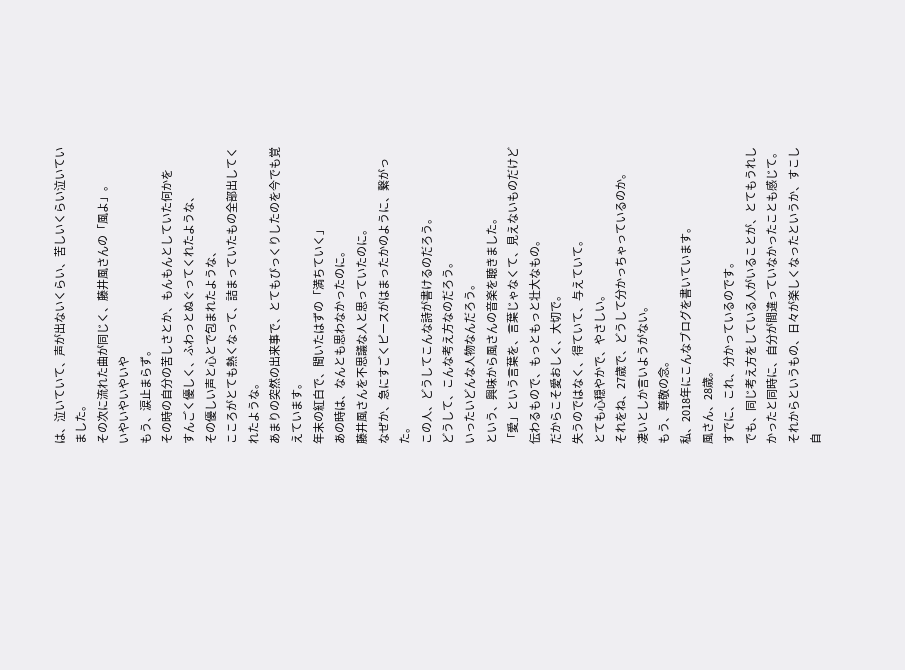は、泣いていて、声が出ないくらい、苦しいくらい泣いていました。
その次に流れた曲が同じく、藤井風さんの「風よ」。
いやいやいやいや
もう、涙止まらず。
その時の自分の苦しさとか、もんもんとしていた何かを
すんごく優しく、ふわっとぬぐってくれたような、
その優しい声と心とで包まれたような、
こころがとても熱くなって、詰まっていたもの全部出してくれたような。
あまりの突然の出来事で、とてもびっくりしたのを今でも覚えています。
年末の紅白で、聞いたはずの「満ちていく」
あの時は、なんとも思わなかったのに。
藤井風さんを不思議な人と思っていたのに。
なぜか、急にすごくピースがはまったかのように、繋がった。
この人、どうしてこんな詩が書けるのだろう。
どうして、こんな考え方なのだろう。
いったいどんな人物なんだろう。
という、興味から風さんの音楽を聴きました。
「愛」という言葉を、言葉じゃなくて、見えないものだけど伝わるもので、もっともっと壮大なもの。
だからこそ愛おしく、大切で。
失うのではなく、得ていて、与えていて。
とても心穏やかで、やさしい。
それをね、27歳で、どうして分かっちゃっているのか。
凄いとしか言いようがない。
もう、尊敬の念。
私、2018年にこんなブログを書いています。
風さん、28歳。
すでに、これ、分かっているのです。
でも、同じ考え方をしている人がいることが、とてもうれしかったと同時に、自分が間違っていなかったことも感じて。
それからというもの、日々が楽しくなったというか、すこし自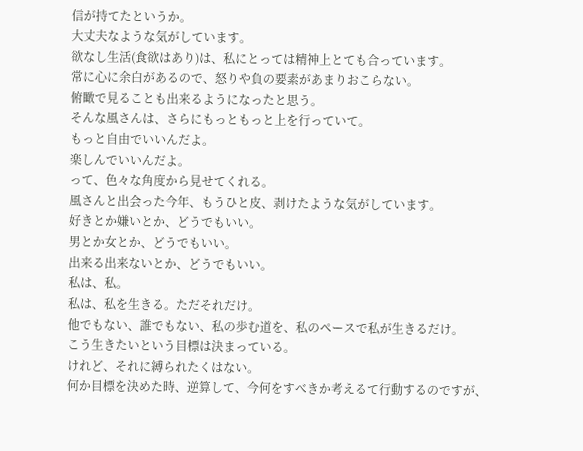信が持てたというか。
大丈夫なような気がしています。
欲なし生活(食欲はあり)は、私にとっては精神上とても合っています。
常に心に余白があるので、怒りや負の要素があまりおこらない。
俯瞰で見ることも出来るようになったと思う。
そんな風さんは、さらにもっともっと上を行っていて。
もっと自由でいいんだよ。
楽しんでいいんだよ。
って、色々な角度から見せてくれる。
風さんと出会った今年、もうひと皮、剥けたような気がしています。
好きとか嫌いとか、どうでもいい。
男とか女とか、どうでもいい。
出来る出来ないとか、どうでもいい。
私は、私。
私は、私を生きる。ただそれだけ。
他でもない、誰でもない、私の歩む道を、私のペースで私が生きるだけ。
こう生きたいという目標は決まっている。
けれど、それに縛られたくはない。
何か目標を決めた時、逆算して、今何をすべきか考えるて行動するのですが、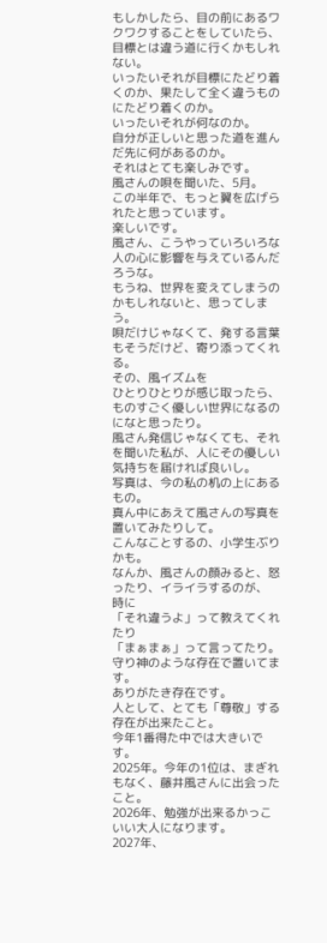もしかしたら、目の前にあるワクワクすることをしていたら、
目標とは違う道に行くかもしれない。
いったいそれが目標にたどり着くのか、果たして全く違うものにたどり着くのか。
いったいそれが何なのか。
自分が正しいと思った道を進んだ先に何があるのか。
それはとても楽しみです。
風さんの唄を聞いた、5月。
この半年で、もっと翼を広げられたと思っています。
楽しいです。
風さん、こうやっていろいろな人の心に影響を与えているんだろうな。
もうね、世界を変えてしまうのかもしれないと、思ってしまう。
唄だけじゃなくて、発する言葉もそうだけど、寄り添ってくれる。
その、風イズムを
ひとりひとりが感じ取ったら、ものすごく優しい世界になるのになと思ったり。
風さん発信じゃなくても、それを聞いた私が、人にその優しい気持ちを届ければ良いし。
写真は、今の私の机の上にあるもの。
真ん中にあえて風さんの写真を置いてみたりして。
こんなことするの、小学生ぶりかも。
なんか、風さんの顔みると、怒ったり、イライラするのが、
時に
「それ違うよ」って教えてくれたり
「まぁまぁ」って言ってたり。
守り神のような存在で置いてます。
ありがたき存在です。
人として、とても「尊敬」する存在が出来たこと。
今年1番得た中では大きいです。
2025年。今年の1位は、まぎれもなく、藤井風さんに出会ったこと。
2026年、勉強が出来るかっこいい大人になります。
2027年、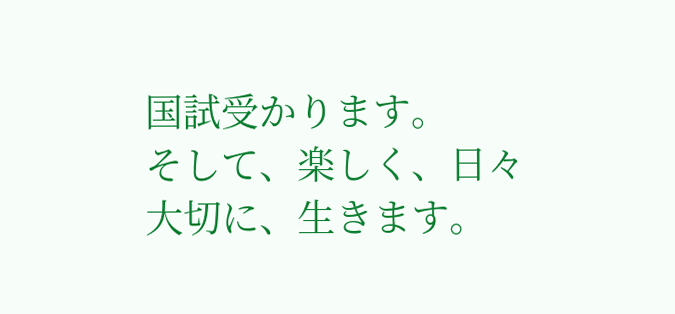国試受かります。
そして、楽しく、日々大切に、生きます。